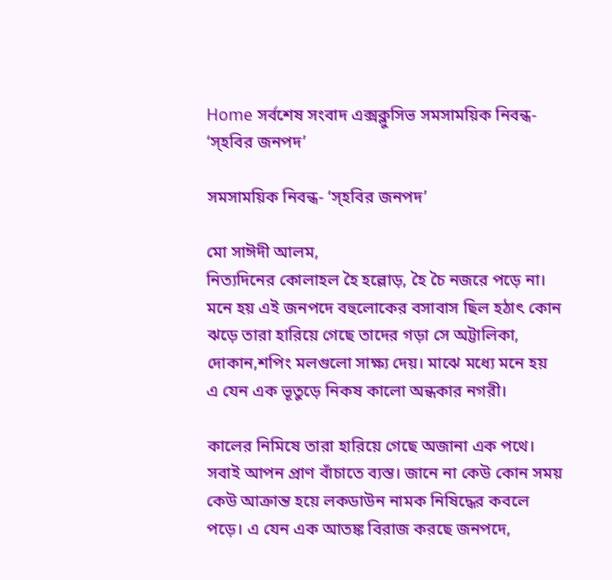Home সর্বশেষ সংবাদ এক্সক্লুসিভ সমসাময়িক নিবন্ধ- ‘স্হবির জনপদ’

সমসাময়িক নিবন্ধ- ‘স্হবির জনপদ’

মো সাঈদী আলম,
নিত্যদিনের কোলাহল হৈ হল্লোড়, হৈ চৈ নজরে পড়ে না। মনে হয় এই জনপদে বহুলোকের বসাবাস ছিল হঠাৎ কোন ঝড়ে তারা হারিয়ে গেছে তাদের গড়া সে অট্টালিকা, দোকান,শপিং মলগুলো সাক্ষ্য দেয়। মাঝে মধ্যে মনে হয় এ যেন এক ভূতুড়ে নিকষ কালো অন্ধকার নগরী।

কালের নিমিষে তারা হারিয়ে গেছে অজানা এক পথে। সবাই আপন প্রাণ বাঁচাতে ব্যস্ত। জানে না কেউ কোন সময় কেউ আক্রান্ত হয়ে লকডাউন নামক নিষিদ্ধের কবলে পড়ে। এ যেন এক আতঙ্ক বিরাজ করছে জনপদে,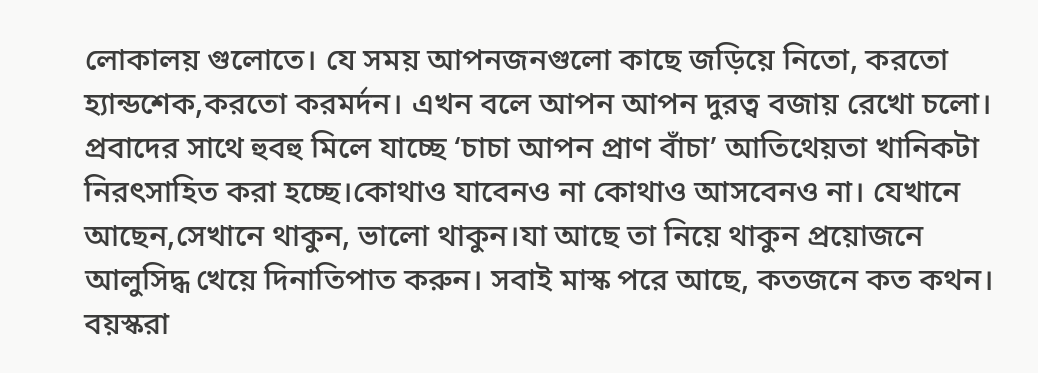লোকালয় গুলোতে। যে সময় আপনজনগুলো কাছে জড়িয়ে নিতো, করতো হ্যান্ডশেক,করতো করমর্দন। এখন বলে আপন আপন দুরত্ব বজায় রেখো চলো। প্রবাদের সাথে হুবহু মিলে যাচ্ছে ‘চাচা আপন প্রাণ বাঁচা’ আতিথেয়তা খানিকটা নিরৎসাহিত করা হচ্ছে।কোথাও যাবেনও না কোথাও আসবেনও না। যেখানে আছেন,সেখানে থাকুন, ভালো থাকুন।যা আছে তা নিয়ে থাকুন প্রয়োজনে আলুসিদ্ধ খেয়ে দিনাতিপাত করুন। সবাই মাস্ক পরে আছে, কতজনে কত কথন। বয়স্করা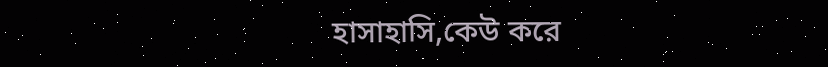হাসাহাসি,কেউ করে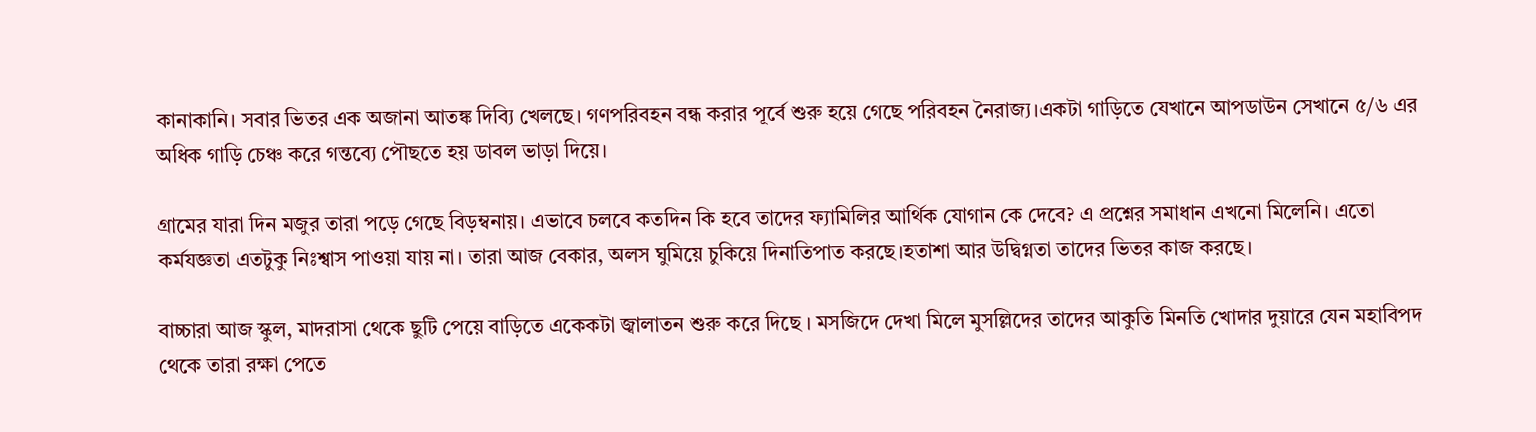কানাকানি। সবার ভিতর এক অজানা আতঙ্ক দিব্যি খেলছে। গণপরিবহন বন্ধ করার পূর্বে শুরু হয়ে গেছে পরিবহন নৈরাজ্য।একটা গাড়িতে যেখানে আপডাউন সেখানে ৫/৬ এর অধিক গাড়ি চেঞ্চ করে গন্তব্যে পৌছতে হয় ডাবল ভাড়া দিয়ে।

গ্রামের যারা দিন মজুর তারা পড়ে গেছে বিড়ম্বনায়। এভাবে চলবে কতদিন কি হবে তাদের ফ্যামিলির আর্থিক যোগান কে দেবে? এ প্রশ্নের সমাধান এখনো মিলেনি। এতো কর্মযজ্ঞতা এতটুকু নিঃশ্বাস পাওয়া যায় না। তারা আজ বেকার, অলস ঘুমিয়ে চুকিয়ে দিনাতিপাত করছে।হতাশা আর উদ্বিগ্নতা তাদের ভিতর কাজ করছে।

বাচ্চারা আজ স্কুল, মাদরাসা থেকে ছুটি পেয়ে বাড়িতে একেকটা জ্বালাতন শুরু করে দিছে । মসজিদে দেখা মিলে মুসল্লিদের তাদের আকুতি মিনতি খোদার দুয়ারে যেন মহাবিপদ থেকে তারা রক্ষা পেতে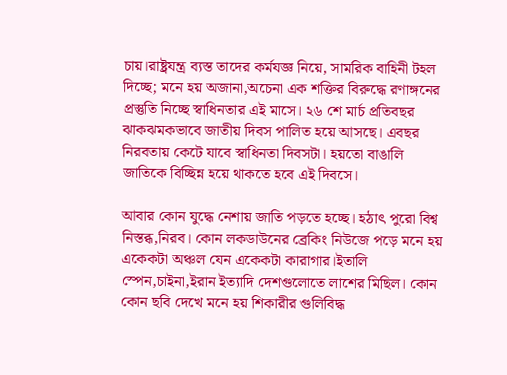চায়।রাষ্ট্রযন্ত্র ব্যস্ত তাদের কর্মযজ্ঞ নিয়ে, সামরিক বাহিনী টহল দিচ্ছে; মনে হয় অজানা,অচেনা এক শক্তির বিরুদ্ধে রণাঙ্গনের প্রস্তুতি নিচ্ছে স্বাধিনতার এই মাসে। ২৬ শে মার্চ প্রতিবছর ঝাকঝমকভাবে জাতীয় দিবস পালিত হয়ে আসছে। এবছর নিরবতায় কেটে যাবে স্বাধিনতা দিবসটা। হয়তো বাঙালি জাতিকে বিচ্ছিন্ন হয়ে থাকতে হবে এই দিবসে।

আবার কোন যুদ্ধে নেশায় জাতি পড়তে হচ্ছে। হঠাৎ পুরো বিশ্ব নিস্তব্ধ,নিরব। কোন লকডাউনের ব্রেকিং নিউজে পড়ে মনে হয় একেকটা অঞ্চল যেন একেকটা কারাগার।ইতালি স্পেন,চাইনা,ইরান ইত্যাদি দেশগুলোতে লাশের মিছিল। কোন কোন ছবি দেখে মনে হয় শিকারীর গুলিবিদ্ধ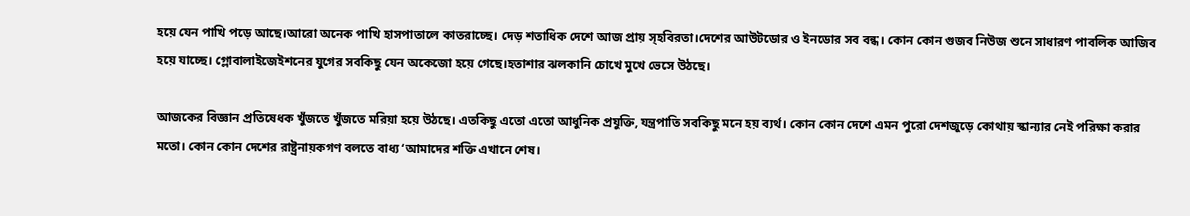হয়ে যেন পাখি পড়ে আছে।আরো অনেক পাখি হাসপাতালে কাতরাচ্ছে। দেড় শতাধিক দেশে আজ প্রায় স্হবিরতা।দেশের আউটডোর ও ইনডোর সব বন্ধ। কোন কোন গুজব নিউজ শুনে সাধারণ পাবলিক আজিব হয়ে যাচ্ছে। গ্লোবালাইজেইশনের যুগের সবকিছু যেন অকেজো হয়ে গেছে।হতাশার ঝলকানি চোখে মুখে ভেসে উঠছে।

আজকের বিজ্ঞান প্রতিষেধক খুঁজতে খুঁজতে মরিয়া হয়ে উঠছে। এতকিছু এতো এতো আধুনিক প্রযুক্তি, যন্ত্রপাতি সবকিছু মনে হয় ব্যর্থ। কোন কোন দেশে এমন পুরো দেশজুড়ে কোথায় স্কান্যার নেই পরিক্ষা করার মতো। কোন কোন দেশের রাষ্ট্রনায়কগণ বলতে বাধ্য ‘আমাদের শক্তি এখানে শেষ।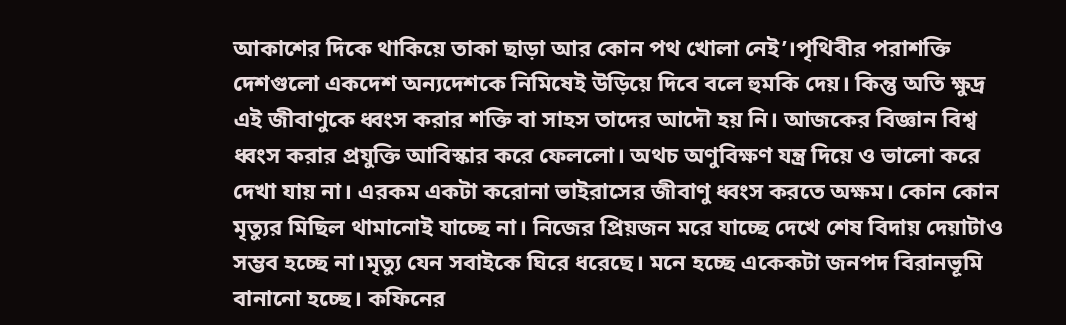আকাশের দিকে থাকিয়ে তাকা ছাড়া আর কোন পথ খোলা নেই’।পৃথিবীর পরাশক্তি দেশগুলো একদেশ অন্যদেশকে নিমিষেই উড়িয়ে দিবে বলে হুমকি দেয়। কিন্তু অতি ক্ষুদ্র এই জীবাণুকে ধ্বংস করার শক্তি বা সাহস তাদের আদৌ হয় নি। আজকের বিজ্ঞান বিশ্ব ধ্বংস করার প্রযুক্তি আবিস্কার করে ফেললো। অথচ অণুবিক্ষণ যন্ত্র দিয়ে ও ভালো করে দেখা যায় না। এরকম একটা করোনা ভাইরাসের জীবাণু ধ্বংস করতে অক্ষম। কোন কোন মৃত্যুর মিছিল থামানোই যাচ্ছে না। নিজের প্রিয়জন মরে যাচ্ছে দেখে শেষ বিদায় দেয়াটাও সম্ভব হচ্ছে না।মৃত্যু যেন সবাইকে ঘিরে ধরেছে। মনে হচ্ছে একেকটা জনপদ বিরানভূমি বানানো হচ্ছে। কফিনের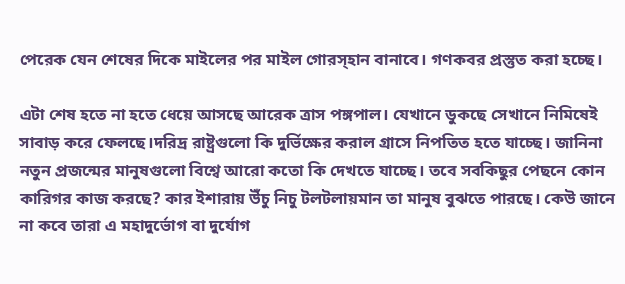পেরেক যেন শেষের দিকে মাইলের পর মাইল গোরস্হান বানাবে। গণকবর প্রস্তুত করা হচ্ছে।

এটা শেষ হতে না হতে ধেয়ে আসছে আরেক ত্রাস পঙ্গপাল। যেখানে ডুকছে সেখানে নিমিষেই সাবাড় করে ফেলছে।দরিদ্র রাষ্ট্রগুলো কি দুর্ভিক্ষের করাল গ্রাসে নিপতিত হতে যাচ্ছে। জানিনা নতুন প্রজন্মের মানুষগুলো বিশ্বে আরো কতো কি দেখতে যাচ্ছে। তবে সবকিছুর পেছনে কোন কারিগর কাজ করছে? কার ইশারায় উঁচু নিচু টলটলায়মান তা মানুষ বুঝতে পারছে। কেউ জানে না কবে তারা এ মহাদুর্ভোগ বা দুর্যোগ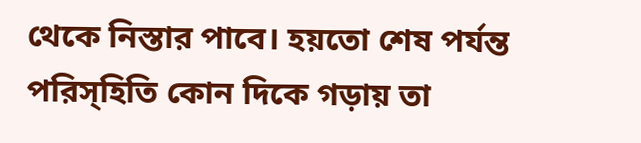থেকে নিস্তার পাবে। হয়তো শেষ পর্যন্ত পরিস্হিতি কোন দিকে গড়ায় তা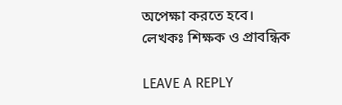অপেক্ষা করতে হবে।
লেখকঃ শিক্ষক ও প্রাবন্ধিক

LEAVE A REPLY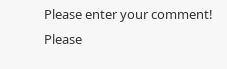Please enter your comment!
Please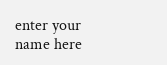enter your name here